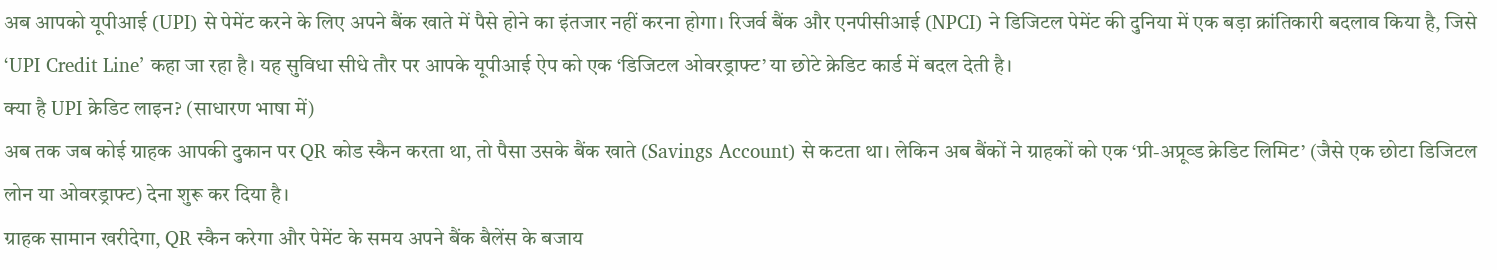अब आपको यूपीआई (UPI) से पेमेंट करने के लिए अपने बैंक खाते में पैसे होने का इंतजार नहीं करना होगा। रिजर्व बैंक और एनपीसीआई (NPCI) ने डिजिटल पेमेंट की दुनिया में एक बड़ा क्रांतिकारी बदलाव किया है, जिसे ‘UPI Credit Line’ कहा जा रहा है। यह सुविधा सीधे तौर पर आपके यूपीआई ऐप को एक ‘डिजिटल ओवरड्राफ्ट’ या छोटे क्रेडिट कार्ड में बदल देती है।
क्या है UPI क्रेडिट लाइन? (साधारण भाषा में)
अब तक जब कोई ग्राहक आपकी दुकान पर QR कोड स्कैन करता था, तो पैसा उसके बैंक खाते (Savings Account) से कटता था। लेकिन अब बैंकों ने ग्राहकों को एक ‘प्री-अप्रूव्ड क्रेडिट लिमिट’ (जैसे एक छोटा डिजिटल लोन या ओवरड्राफ्ट) देना शुरू कर दिया है।
ग्राहक सामान खरीदेगा, QR स्कैन करेगा और पेमेंट के समय अपने बैंक बैलेंस के बजाय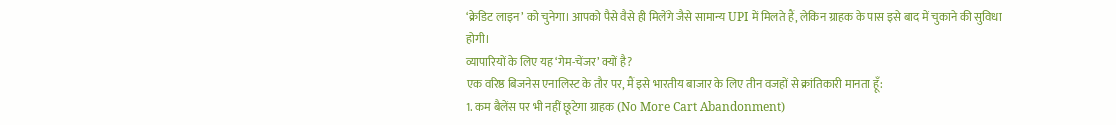‘क्रेडिट लाइन’ को चुनेगा। आपको पैसे वैसे ही मिलेंगे जैसे सामान्य UPI में मिलते हैं, लेकिन ग्राहक के पास इसे बाद में चुकाने की सुविधा होगी।
व्यापारियों के लिए यह ‘गेम-चेंजर’ क्यों है?
एक वरिष्ठ बिजनेस एनालिस्ट के तौर पर, मैं इसे भारतीय बाजार के लिए तीन वजहों से क्रांतिकारी मानता हूँ:
1. कम बैलेंस पर भी नहीं छूटेगा ग्राहक (No More Cart Abandonment)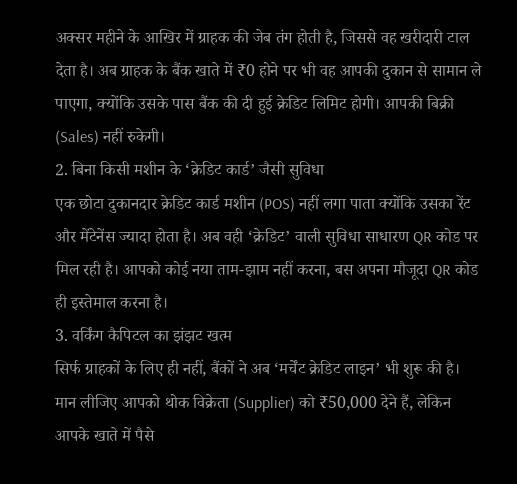अक्सर महीने के आखिर में ग्राहक की जेब तंग होती है, जिससे वह खरीदारी टाल देता है। अब ग्राहक के बैंक खाते में ₹0 होने पर भी वह आपकी दुकान से सामान ले पाएगा, क्योंकि उसके पास बैंक की दी हुई क्रेडिट लिमिट होगी। आपकी बिक्री (Sales) नहीं रुकेगी।
2. बिना किसी मशीन के ‘क्रेडिट कार्ड’ जैसी सुविधा
एक छोटा दुकानदार क्रेडिट कार्ड मशीन (POS) नहीं लगा पाता क्योंकि उसका रेंट और मेंटेनेंस ज्यादा होता है। अब वही ‘क्रेडिट’ वाली सुविधा साधारण QR कोड पर मिल रही है। आपको कोई नया ताम-झाम नहीं करना, बस अपना मौजूदा QR कोड ही इस्तेमाल करना है।
3. वर्किंग कैपिटल का झंझट खत्म
सिर्फ ग्राहकों के लिए ही नहीं, बैंकों ने अब ‘मर्चेंट क्रेडिट लाइन’ भी शुरू की है। मान लीजिए आपको थोक विक्रेता (Supplier) को ₹50,000 देने हैं, लेकिन आपके खाते में पैसे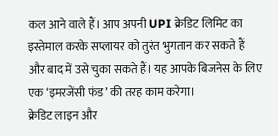कल आने वाले हैं। आप अपनी UPI क्रेडिट लिमिट का इस्तेमाल करके सप्लायर को तुरंत भुगतान कर सकते हैं और बाद में उसे चुका सकते हैं। यह आपके बिजनेस के लिए एक ‘इमरजेंसी फंड’ की तरह काम करेगा।
क्रेडिट लाइन और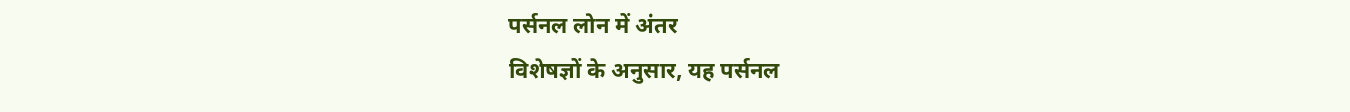पर्सनल लोन में अंतर
विशेषज्ञों के अनुसार, यह पर्सनल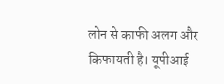लोन से काफी अलग और किफायती है। यूपीआई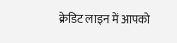क्रेडिट लाइन में आपको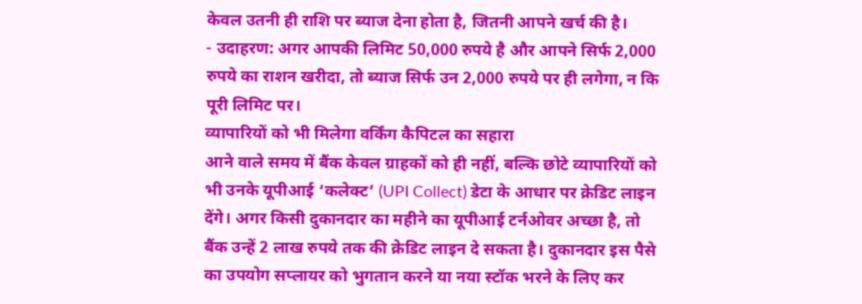केवल उतनी ही राशि पर ब्याज देना होता है, जितनी आपने खर्च की है।
- उदाहरण: अगर आपकी लिमिट 50,000 रुपये है और आपने सिर्फ 2,000 रुपये का राशन खरीदा, तो ब्याज सिर्फ उन 2,000 रुपये पर ही लगेगा, न कि पूरी लिमिट पर।
व्यापारियों को भी मिलेगा वर्किंग कैपिटल का सहारा
आने वाले समय में बैंक केवल ग्राहकों को ही नहीं, बल्कि छोटे व्यापारियों को भी उनके यूपीआई ‘कलेक्ट’ (UPI Collect) डेटा के आधार पर क्रेडिट लाइन देंगे। अगर किसी दुकानदार का महीने का यूपीआई टर्नओवर अच्छा है, तो बैंक उन्हें 2 लाख रुपये तक की क्रेडिट लाइन दे सकता है। दुकानदार इस पैसे का उपयोग सप्लायर को भुगतान करने या नया स्टॉक भरने के लिए कर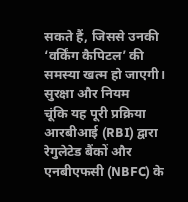सकते हैं, जिससे उनकी ‘वर्किंग कैपिटल’ की समस्या खत्म हो जाएगी।
सुरक्षा और नियम
चूंकि यह पूरी प्रक्रिया आरबीआई (RBI) द्वारा रेगुलेटेड बैंकों और एनबीएफसी (NBFC) के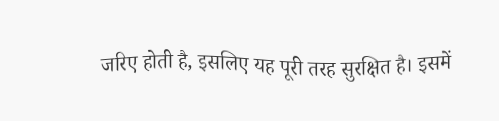जरिए होती है, इसलिए यह पूरी तरह सुरक्षित है। इसमें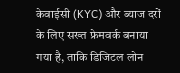केवाईसी (KYC) और ब्याज दरों के लिए सख्त फ्रेमवर्क बनाया गया है, ताकि डिजिटल लोन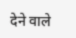देने वाले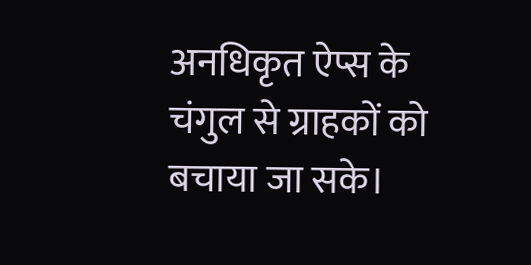अनधिकृत ऐप्स के चंगुल से ग्राहकों को बचाया जा सके।